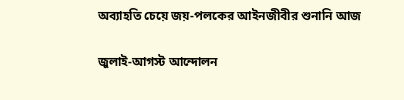অব্যাহতি চেয়ে জয়-পলকের আইনজীবীর শুনানি আজ

জুলাই-আগস্ট আন্দোলন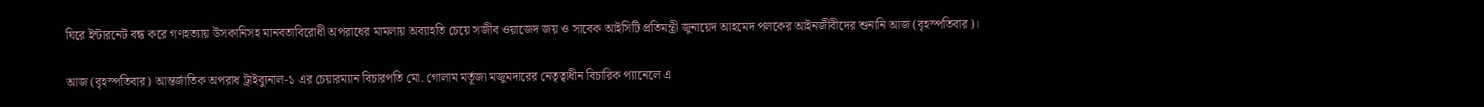ঘিরে ইন্টারনেট বন্ধ করে গণহত্যায় উসকানিসহ মানবতাবিরোধী অপরাধের মামলায় অব্যাহতি চেয়ে সজীব ওয়াজেদ জয় ও সাবেক আইসিটি প্রতিমন্ত্রী জুনায়েদ আহমেদ পলকের আইনজীবীদের শুনানি আজ (বৃহস্পতিবার)।

আজ (বৃহস্পতিবার) আন্তর্জাতিক অপরাধ ট্রাইব্যুনাল-১ এর চেয়ারম্যান বিচারপতি মো. গোলাম মর্তূজা মজুমদারের নেতৃত্বাধীন বিচারিক প্যানেলে এ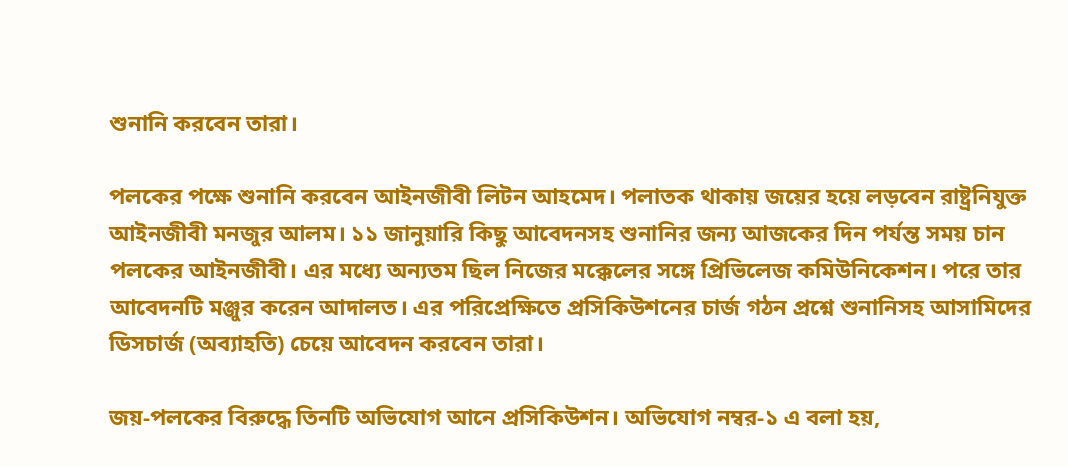শুনানি করবেন তারা।

পলকের পক্ষে শুনানি করবেন আইনজীবী লিটন আহমেদ। পলাতক থাকায় জয়ের হয়ে লড়বেন রাষ্ট্রনিযুক্ত আইনজীবী মনজুর আলম। ১১ জানুয়ারি কিছু আবেদনসহ শুনানির জন্য আজকের দিন পর্যন্ত সময় চান পলকের আইনজীবী। এর মধ্যে অন্যতম ছিল নিজের মক্কেলের সঙ্গে প্রিভিলেজ কমিউনিকেশন। পরে তার আবেদনটি মঞ্জুর করেন আদালত। এর পরিপ্রেক্ষিতে প্রসিকিউশনের চার্জ গঠন প্রশ্নে শুনানিসহ আসামিদের ডিসচার্জ (অব্যাহতি) চেয়ে আবেদন করবেন তারা।

জয়-পলকের বিরুদ্ধে তিনটি অভিযোগ আনে প্রসিকিউশন। অভিযোগ নম্বর-১ এ বলা হয়,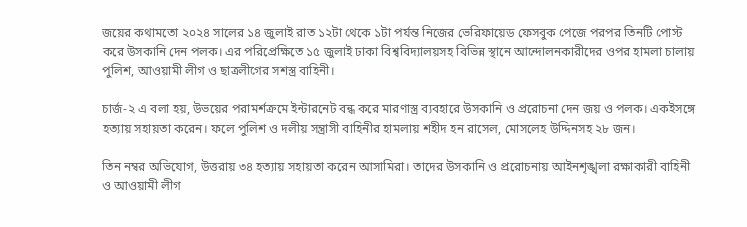জয়ের কথামতো ২০২৪ সালের ১৪ জুলাই রাত ১২টা থেকে ১টা পর্যন্ত নিজের ভেরিফায়েড ফেসবুক পেজে পরপর তিনটি পোস্ট করে উসকানি দেন পলক। এর পরিপ্রেক্ষিতে ১৫ জুলাই ঢাকা বিশ্ববিদ্যালয়সহ বিভিন্ন স্থানে আন্দোলনকারীদের ওপর হামলা চালায় পুলিশ, আওয়ামী লীগ ও ছাত্রলীগের সশস্ত্র বাহিনী।

চার্জ-২ এ বলা হয়, উভয়ের পরামর্শক্রমে ইন্টারনেট বন্ধ করে মারণাস্ত্র ব্যবহারে উসকানি ও প্ররোচনা দেন জয় ও পলক। একইসঙ্গে হত্যায় সহায়তা করেন। ফলে পুলিশ ও দলীয় সন্ত্রাসী বাহিনীর হামলায় শহীদ হন রাসেল, মোসলেহ উদ্দিনসহ ২৮ জন।

তিন নম্বর অভিযোগ, উত্তরায় ৩৪ হত্যায় সহায়তা করেন আসামিরা। তাদের উসকানি ও প্ররোচনায় আইনশৃঙ্খলা রক্ষাকারী বাহিনী ও আওয়ামী লীগ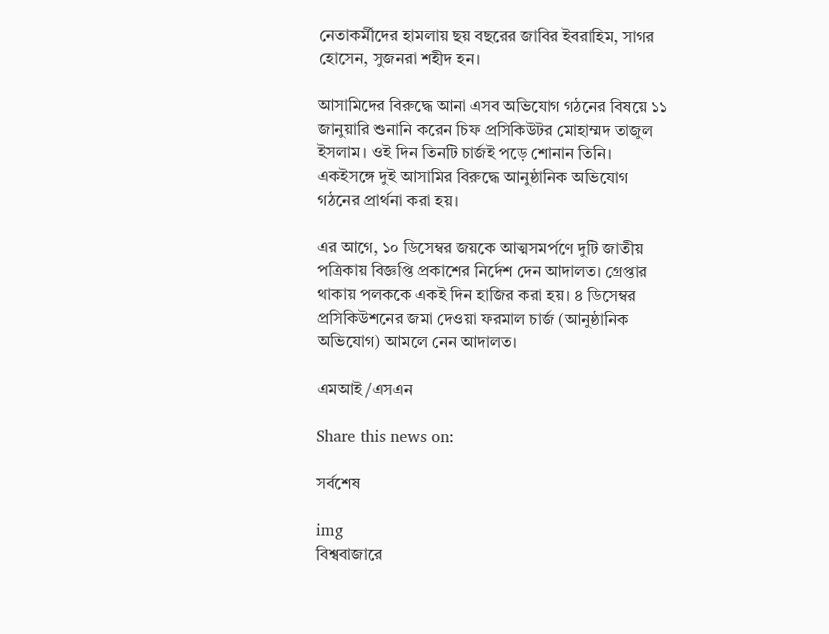নেতাকর্মীদের হামলায় ছয় বছরের জাবির ইবরাহিম, সাগর হোসেন, সুজনরা শহীদ হন।

আসামিদের বিরুদ্ধে আনা এসব অভিযোগ গঠনের বিষয়ে ১১ জানুয়ারি শুনানি করেন চিফ প্রসিকিউটর মোহাম্মদ তাজুল ইসলাম। ওই দিন তিনটি চার্জই পড়ে শোনান তিনি। একইসঙ্গে দুই আসামির বিরুদ্ধে আনুষ্ঠানিক অভিযোগ গঠনের প্রার্থনা করা হয়।

এর আগে, ১০ ডিসেম্বর জয়কে আত্মসমর্পণে দুটি জাতীয় পত্রিকায় বিজ্ঞপ্তি প্রকাশের নির্দেশ দেন আদালত। গ্রেপ্তার থাকায় পলককে একই দিন হাজির করা হয়। ৪ ডিসেম্বর প্রসিকিউশনের জমা দেওয়া ফরমাল চার্জ (আনুষ্ঠানিক অভিযোগ) আমলে নেন আদালত।

এমআই/এসএন

Share this news on:

সর্বশেষ

img
বিশ্ববাজারে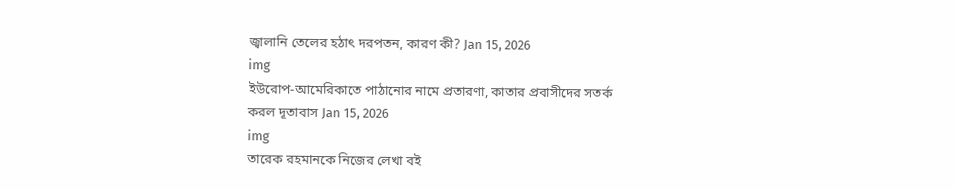জ্বালানি তেলের হঠাৎ দরপতন, কারণ কী? Jan 15, 2026
img
ইউরোপ-আমেরিকাতে পাঠানোর নামে প্রতারণা, কাতার প্রবাসীদের সতর্ক করল দূতাবাস Jan 15, 2026
img
তারেক রহমানকে নিজের লেখা বই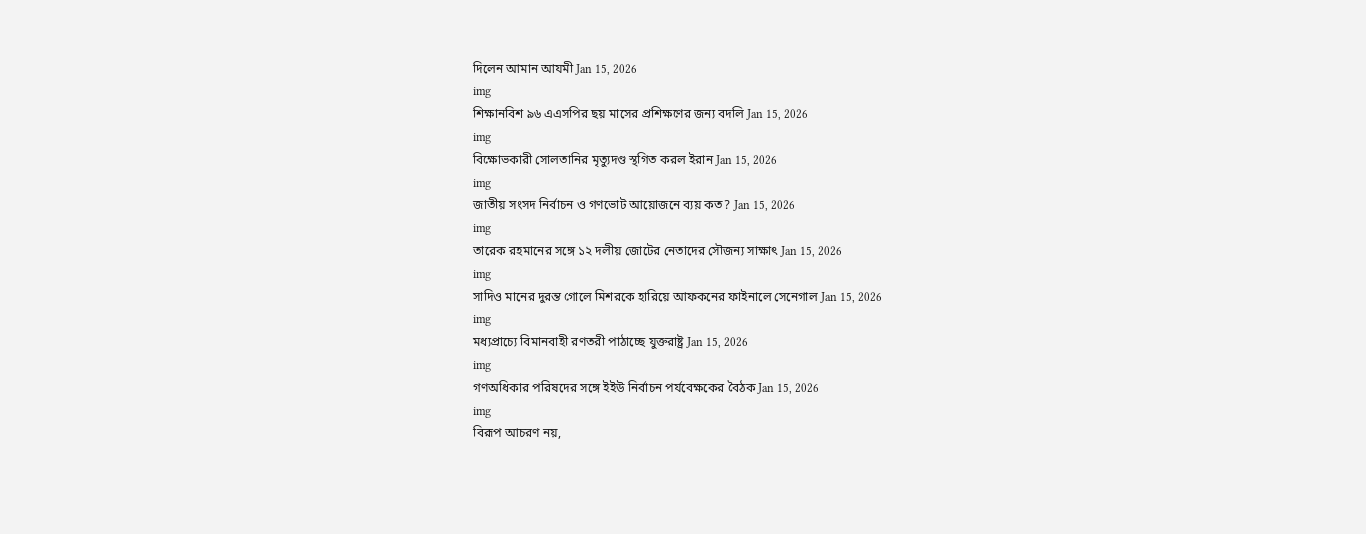দিলেন আমান আযমী Jan 15, 2026
img
শিক্ষানবিশ ৯৬ এএসপির ছয় মাসের প্রশিক্ষণের জন্য বদলি Jan 15, 2026
img
বিক্ষোভকারী সোলতানির মৃত্যুদণ্ড স্থগিত করল ইরান Jan 15, 2026
img
জাতীয় সংসদ নির্বাচন ও গণভোট আয়োজনে ব্যয় কত? Jan 15, 2026
img
তারেক রহমানের সঙ্গে ১২ দলীয় জোটের নেতাদের সৌজন্য সাক্ষাৎ Jan 15, 2026
img
সাদিও মানের দুরন্ত গোলে মিশরকে হারিয়ে আফকনের ফাইনালে সেনেগাল Jan 15, 2026
img
মধ্যপ্রাচ্যে বিমানবাহী রণতরী পাঠাচ্ছে যুক্তরাষ্ট্র Jan 15, 2026
img
গণঅধিকার পরিষদের সঙ্গে ইইউ নির্বাচন পর্যবেক্ষকের বৈঠক Jan 15, 2026
img
বিরূপ আচরণ নয়,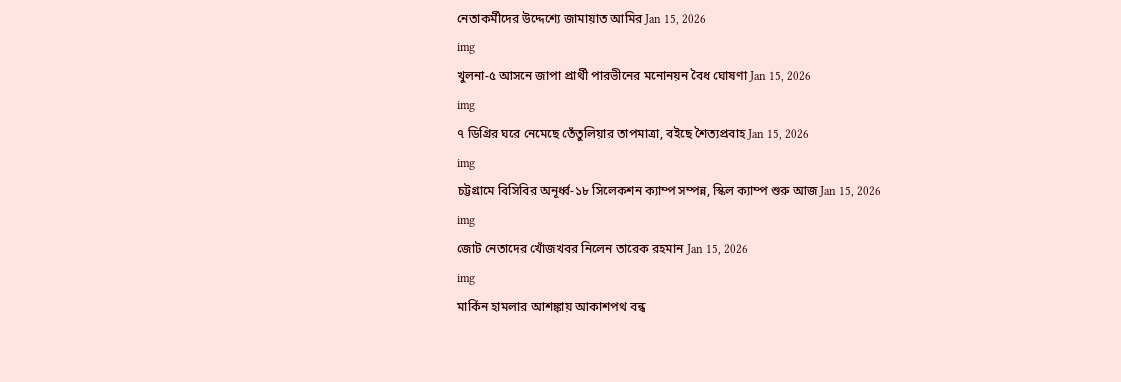নেতাকর্মীদের উদ্দেশ্যে জামায়াত আমির Jan 15, 2026
img
খুলনা-৫ আসনে জাপা প্রার্থী পারভীনের মনোনয়ন বৈধ ঘোষণা Jan 15, 2026
img
৭ ডিগ্রির ঘরে নেমেছে তেঁতুলিয়ার তাপমাত্রা, বইছে শৈত্যপ্রবাহ Jan 15, 2026
img
চট্টগ্রামে বিসিবির অনূর্ধ্ব-১৮ সিলেকশন ক্যাম্প সম্পন্ন, স্কিল ক্যাম্প শুরু আজ Jan 15, 2026
img
জোট নেতাদের খোঁজখবর নিলেন তারেক রহমান Jan 15, 2026
img
মার্কিন হামলার আশঙ্কায় আকাশপথ বন্ধ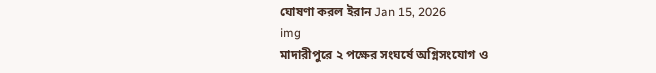ঘোষণা করল ইরান Jan 15, 2026
img
মাদারীপুরে ২ পক্ষের সংঘর্ষে অগ্নিসংযোগ ও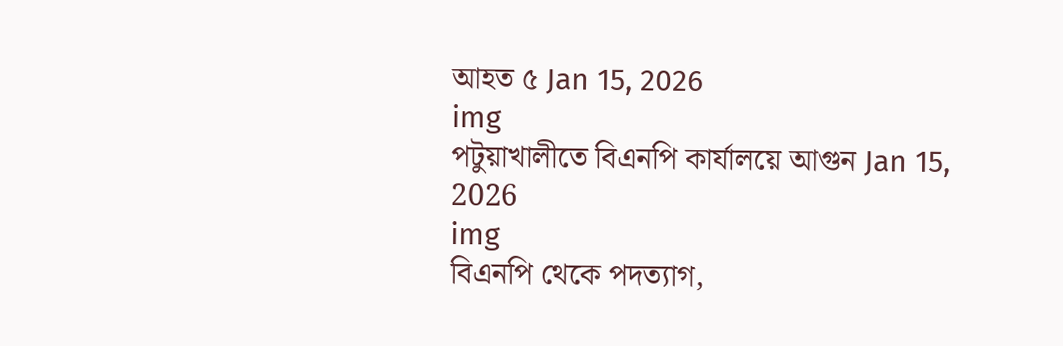আহত ৫ Jan 15, 2026
img
পটুয়াখালীতে বিএনপি কার্যালয়ে আগুন Jan 15, 2026
img
বিএনপি থেকে পদত্যাগ,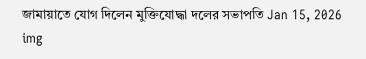জামায়াতে যোগ দিলেন মুক্তিযোদ্ধা দলের সভাপতি Jan 15, 2026
img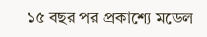১৫ বছর পর প্রকাশ্যে মডেল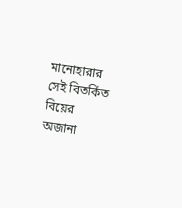মানোহারার সেই বিতর্কিত বিয়ের অজানা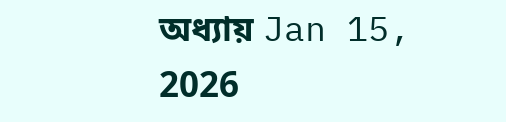অধ্যায় Jan 15, 2026